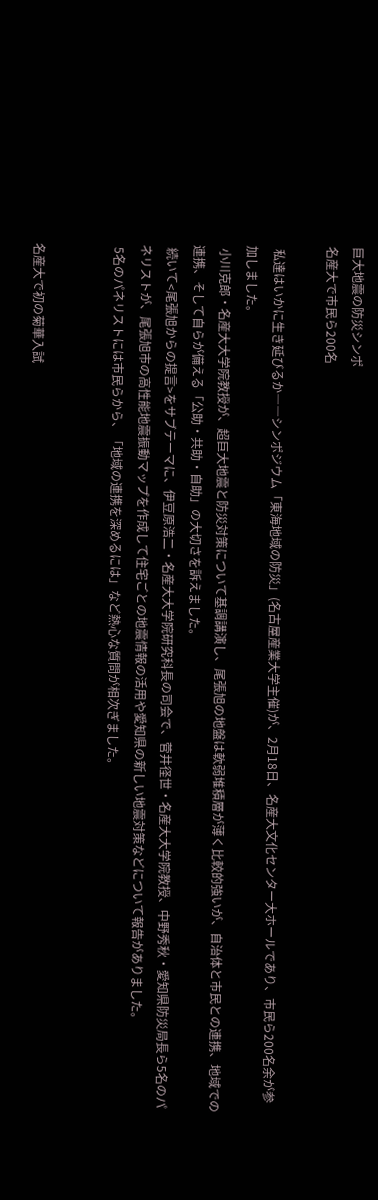巨大地震の防災シンポ
名産大で市民ら200名

 私達はいかに生き延びるか――シンポジウム「東海地域の防災」(名古屋産業大学主催)が、2月18日、名産大文化センター大ホールであり、市民ら200名余が参加しました。
 小川克郎・名産大大学院教授が、超巨大地震と防災対策について基調講演し、尾張旭の地盤は軟弱堆積層が薄く比較的強いが、自治体と市民との連携、地域での連携、そして自らが備える「公助・共助・自助」の大切さを訴えました。
 続いて<尾張旭からの提言>をサブテーマに、伊豆原浩二・名産大大学院研究科長の司会で、菅井径世・名産大大学院教授、中野秀秋・愛知県防災局長ら5名のパネリストが、尾張旭市の高性能地震振動マップを作成して住宅ごとの地震情報の活用や愛知県の新しい地震対策などについて報告がありました。
 5名のパネリストには市民らから、「地域の連携を深めるには」など熱心な質問が相次ぎました。


名産大で初の菊華入試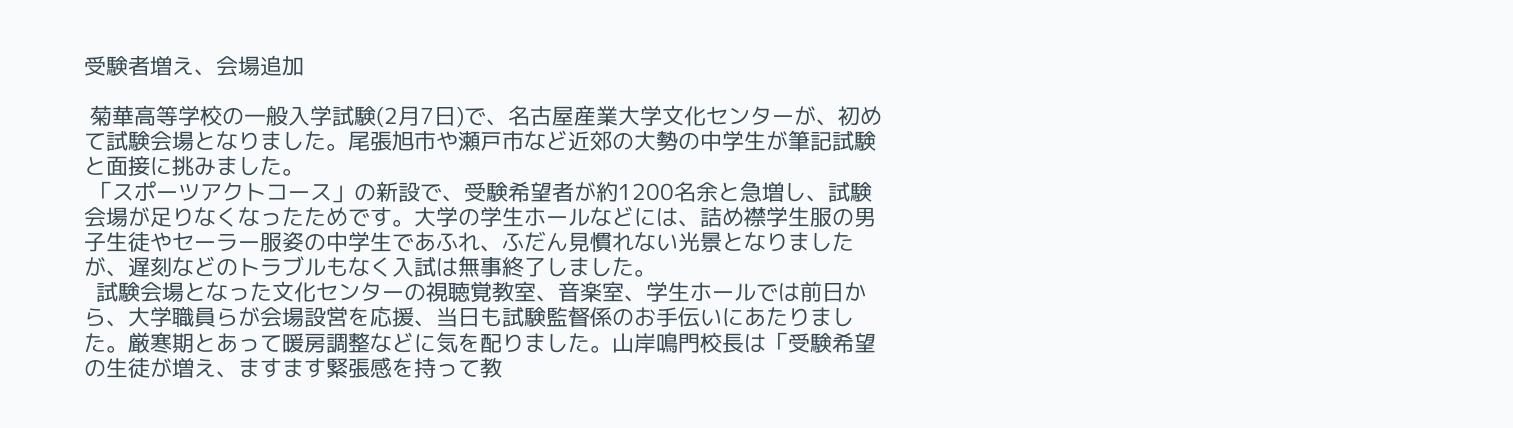受験者増え、会場追加

 菊華高等学校の一般入学試験(2月7日)で、名古屋産業大学文化センターが、初めて試験会場となりました。尾張旭市や瀬戸市など近郊の大勢の中学生が筆記試験と面接に挑みました。
 「スポーツアクトコース」の新設で、受験希望者が約1200名余と急増し、試験会場が足りなくなったためです。大学の学生ホールなどには、詰め襟学生服の男子生徒やセーラー服姿の中学生であふれ、ふだん見慣れない光景となりましたが、遅刻などのトラブルもなく入試は無事終了しました。
  試験会場となった文化センターの視聴覚教室、音楽室、学生ホールでは前日から、大学職員らが会場設営を応援、当日も試験監督係のお手伝いにあたりました。厳寒期とあって暖房調整などに気を配りました。山岸鳴門校長は「受験希望の生徒が増え、ますます緊張感を持って教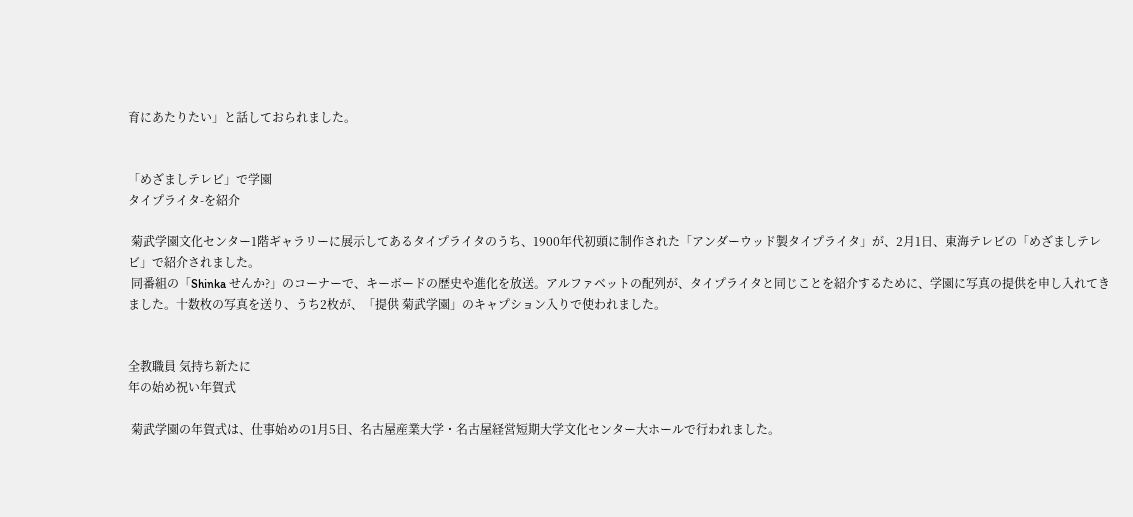育にあたりたい」と話しておられました。


「めざましテレビ」で学園
タイプライタ-を紹介

 菊武学園文化センター1階ギャラリーに展示してあるタイプライタのうち、1900年代初頭に制作された「アンダーウッド製タイプライタ」が、2月1日、東海テレビの「めざましテレビ」で紹介されました。
 同番組の「Shinka せんか?」のコーナーで、キーボードの歴史や進化を放送。アルファベットの配列が、タイプライタと同じことを紹介するために、学園に写真の提供を申し入れてきました。十数枚の写真を送り、うち2枚が、「提供 菊武学園」のキャプション入りで使われました。


全教職員 気持ち新たに
年の始め祝い年賀式

 菊武学園の年賀式は、仕事始めの1月5日、名古屋産業大学・名古屋経営短期大学文化センター大ホールで行われました。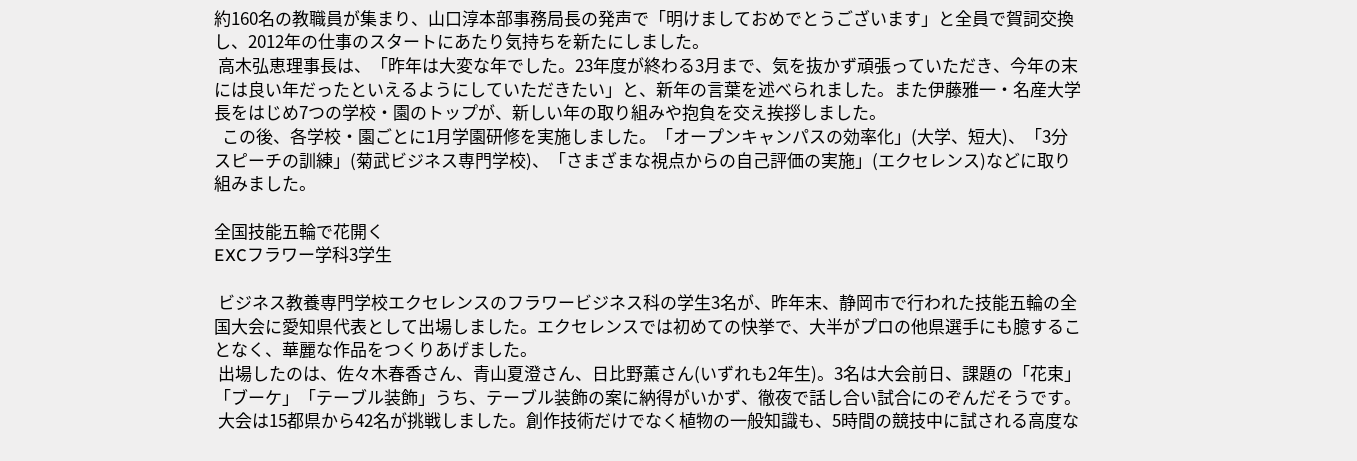約160名の教職員が集まり、山口淳本部事務局長の発声で「明けましておめでとうございます」と全員で賀詞交換し、2012年の仕事のスタートにあたり気持ちを新たにしました。
 高木弘恵理事長は、「昨年は大変な年でした。23年度が終わる3月まで、気を抜かず頑張っていただき、今年の末には良い年だったといえるようにしていただきたい」と、新年の言葉を述べられました。また伊藤雅一・名産大学長をはじめ7つの学校・園のトップが、新しい年の取り組みや抱負を交え挨拶しました。
  この後、各学校・園ごとに1月学園研修を実施しました。「オープンキャンパスの効率化」(大学、短大)、「3分スピーチの訓練」(菊武ビジネス専門学校)、「さまざまな視点からの自己評価の実施」(エクセレンス)などに取り組みました。

全国技能五輪で花開く
EXCフラワー学科3学生

 ビジネス教養専門学校エクセレンスのフラワービジネス科の学生3名が、昨年末、静岡市で行われた技能五輪の全国大会に愛知県代表として出場しました。エクセレンスでは初めての快挙で、大半がプロの他県選手にも臆することなく、華麗な作品をつくりあげました。
 出場したのは、佐々木春香さん、青山夏澄さん、日比野薫さん(いずれも2年生)。3名は大会前日、課題の「花束」「ブーケ」「テーブル装飾」うち、テーブル装飾の案に納得がいかず、徹夜で話し合い試合にのぞんだそうです。
 大会は15都県から42名が挑戦しました。創作技術だけでなく植物の一般知識も、5時間の競技中に試される高度な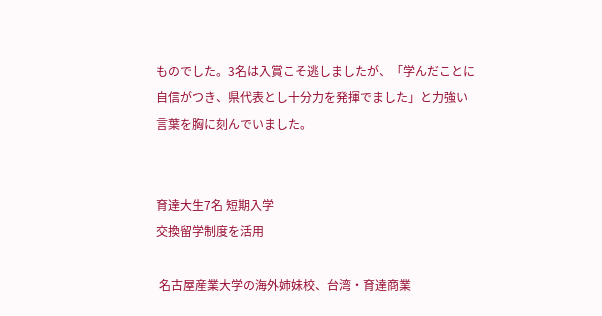ものでした。3名は入賞こそ逃しましたが、「学んだことに自信がつき、県代表とし十分力を発揮でました」と力強い言葉を胸に刻んでいました。


育達大生7名 短期入学
交換留学制度を活用

 名古屋産業大学の海外姉妹校、台湾・育達商業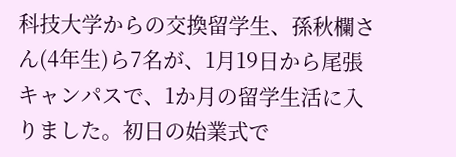科技大学からの交換留学生、孫秋欄さん(4年生)ら7名が、1月19日から尾張キャンパスで、1か月の留学生活に入りました。初日の始業式で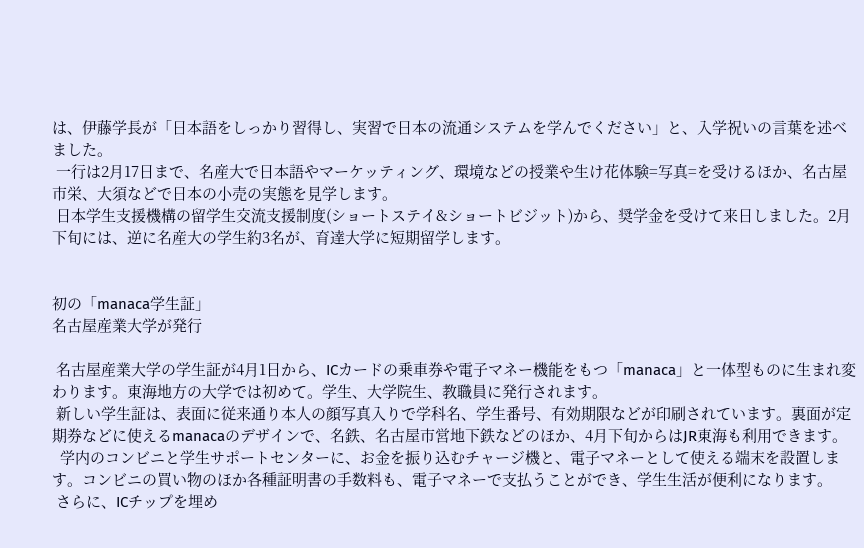は、伊藤学長が「日本語をしっかり習得し、実習で日本の流通システムを学んでください」と、入学祝いの言葉を述べました。
 一行は2月17日まで、名産大で日本語やマーケッティング、環境などの授業や生け花体験=写真=を受けるほか、名古屋市栄、大須などで日本の小売の実態を見学します。
 日本学生支援機構の留学生交流支援制度(ショートステイ&ショートビジット)から、奨学金を受けて来日しました。2月下旬には、逆に名産大の学生約3名が、育達大学に短期留学します。


初の「manaca学生証」
名古屋産業大学が発行

 名古屋産業大学の学生証が4月1日から、ICカードの乗車券や電子マネー機能をもつ「manaca」と一体型ものに生まれ変わります。東海地方の大学では初めて。学生、大学院生、教職員に発行されます。
 新しい学生証は、表面に従来通り本人の顔写真入りで学科名、学生番号、有効期限などが印刷されています。裏面が定期券などに使えるmanacaのデザインで、名鉄、名古屋市営地下鉄などのほか、4月下旬からはJR東海も利用できます。
  学内のコンビニと学生サポートセンターに、お金を振り込むチャージ機と、電子マネーとして使える端末を設置します。コンビニの買い物のほか各種証明書の手数料も、電子マネーで支払うことができ、学生生活が便利になります。
 さらに、ICチップを埋め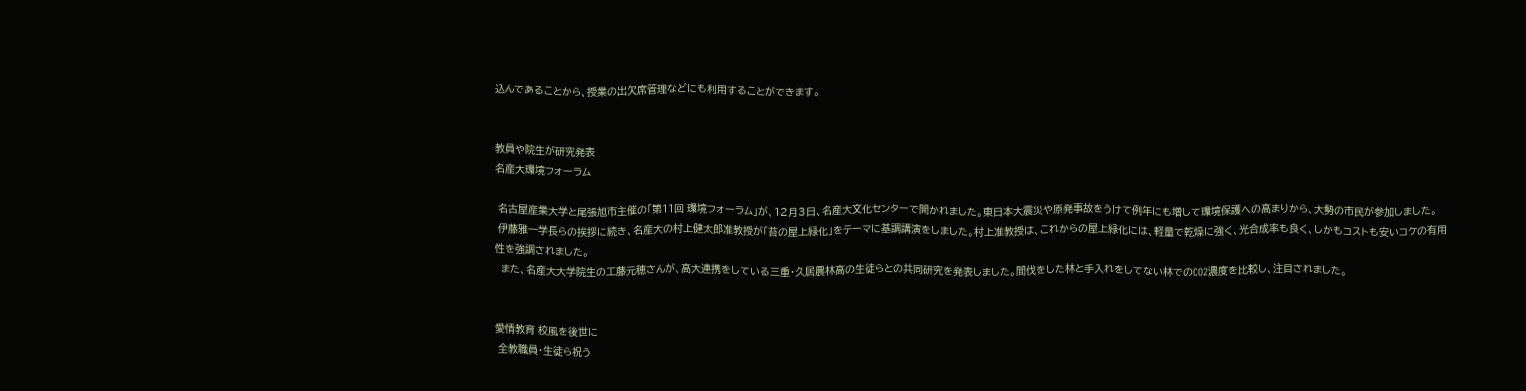込んであることから、授業の出欠席管理などにも利用することができます。


教員や院生が研究発表
名産大環境フォーラム

 名古屋産業大学と尾張旭市主催の「第11回 環境フォーラム」が、12月3日、名産大文化センターで開かれました。東日本大震災や原発事故をうけて例年にも増して環境保護への高まりから、大勢の市民が参加しました。
 伊藤雅一学長らの挨拶に続き、名産大の村上健太郎准教授が「苔の屋上緑化」をテーマに基調講演をしました。村上准教授は、これからの屋上緑化には、軽量で乾燥に強く、光合成率も良く、しかもコストも安いコケの有用性を強調されました。
  また、名産大大学院生の工藤元穂さんが、高大連携をしている三重・久居農林高の生徒らとの共同研究を発表しました。間伐をした林と手入れをしてない林でのCO2濃度を比較し、注目されました。


愛情教育 校風を後世に
 全教職員・生徒ら祝う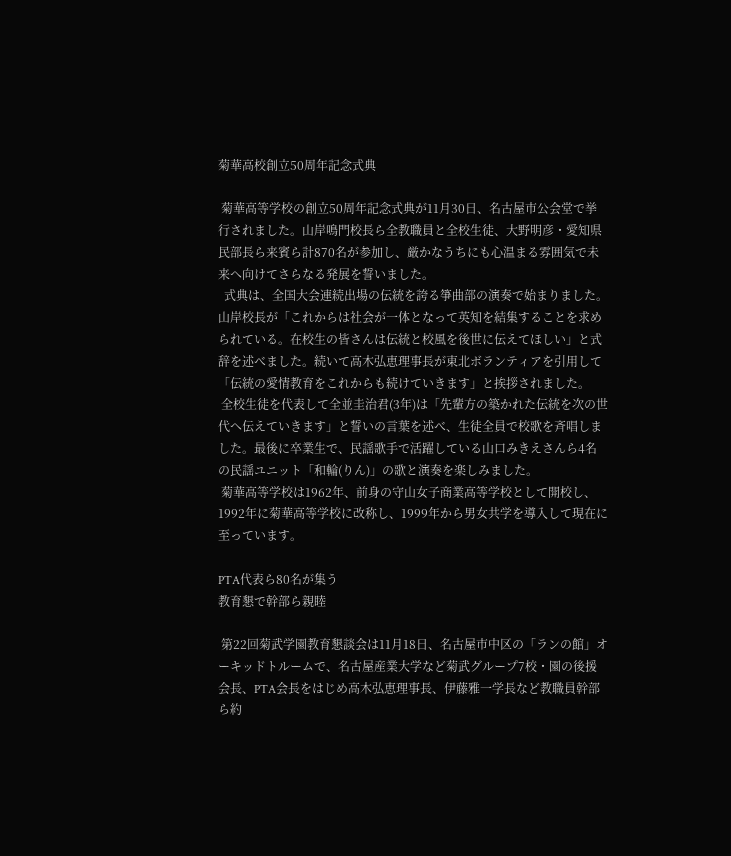菊華高校創立50周年記念式典

 菊華高等学校の創立50周年記念式典が11月30日、名古屋市公会堂で挙行されました。山岸鳴門校長ら全教職員と全校生徒、大野明彦・愛知県民部長ら来賓ら計870名が参加し、厳かなうちにも心温まる雰囲気で未来へ向けてさらなる発展を誓いました。
  式典は、全国大会連続出場の伝統を誇る箏曲部の演奏で始まりました。
山岸校長が「これからは社会が一体となって英知を結集することを求められている。在校生の皆さんは伝統と校風を後世に伝えてほしい」と式辞を述べました。続いて高木弘恵理事長が東北ボランティアを引用して「伝統の愛情教育をこれからも続けていきます」と挨拶されました。
 全校生徒を代表して全並圭治君(3年)は「先輩方の築かれた伝統を次の世代へ伝えていきます」と誓いの言葉を述べ、生徒全員で校歌を斉唱しました。最後に卒業生で、民謡歌手で活躍している山口みきえさんら4名の民謡ユニット「和輪(りん)」の歌と演奏を楽しみました。
 菊華高等学校は1962年、前身の守山女子商業高等学校として開校し、1992年に菊華高等学校に改称し、1999年から男女共学を導入して現在に至っています。

PTA代表ら80名が集う
教育懇で幹部ら親睦

 第22回菊武学園教育懇談会は11月18日、名古屋市中区の「ランの館」オーキッドトルームで、名古屋産業大学など菊武グループ7校・園の後援会長、PTA会長をはじめ高木弘恵理事長、伊藤雅一学長など教職員幹部ら約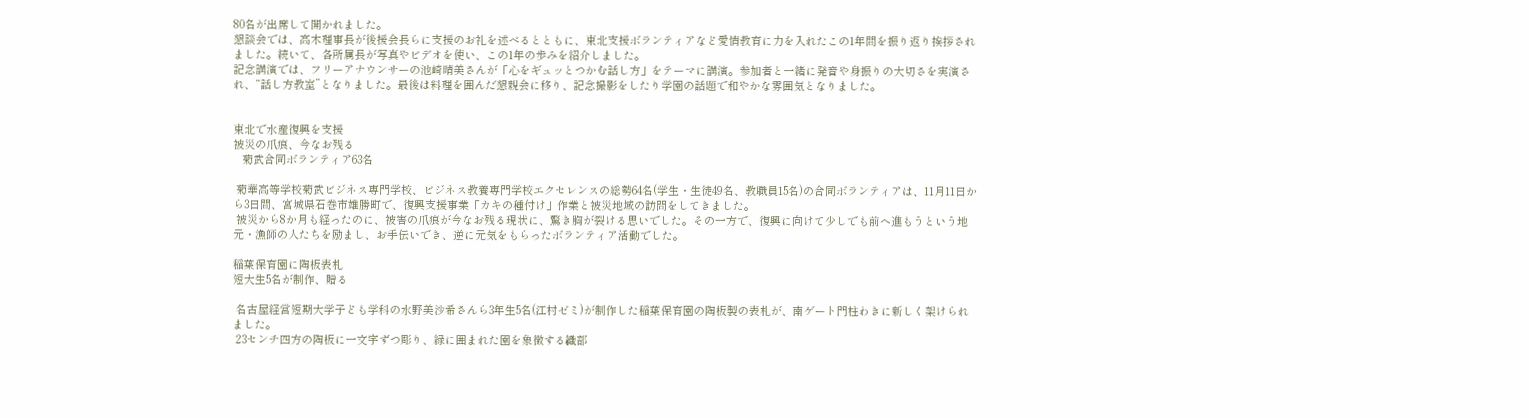80名が出席して開かれました。
懇談会では、高木理事長が後援会長らに支援のお礼を述べるとともに、東北支援ボランティアなど愛情教育に力を入れたこの1年間を振り返り挨拶されました。続いて、各所属長が写真やビデオを使い、この1年の歩みを紹介しました。
記念講演では、フリーアナウンサーの池崎晴美さんが「心をギュッとつかむ話し方」をテーマに講演。参加者と一緒に発音や身振りの大切さを実演され、“話し方教室”となりました。最後は料理を囲んだ懇親会に移り、記念撮影をしたり学園の話題で和やかな雰囲気となりました。


東北で水産復興を支援
被災の爪痕、今なお残る
   菊武合同ボランティア63名

 菊華高等学校菊武ビジネス専門学校、ビジネス教養専門学校エクセレンスの総勢64名(学生・生徒49名、教職員15名)の合同ボランティアは、11月11日から3日間、宮城県石巻市雄勝町で、復興支援事業「カキの種付け」作業と被災地域の訪問をしてきました。
 被災から8か月も経ったのに、被害の爪痕が今なお残る現状に、驚き胸が裂ける思いでした。その一方で、復興に向けて少しでも前へ進もうという地元・漁師の人たちを励まし、お手伝いでき、逆に元気をもらったボランティア活動でした。

稲葉保育園に陶板表札
短大生5名が制作、贈る

 名古屋経営短期大学子ども学科の水野美沙希さんら3年生5名(江村ゼミ)が制作した稲葉保育園の陶板製の表札が、南ゲート門柱わきに新しく架けられました。
 23センチ四方の陶板に一文字ずつ彫り、緑に囲まれた園を象徴する織部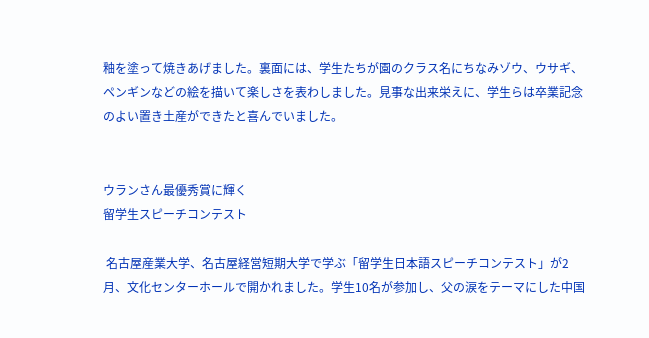釉を塗って焼きあげました。裏面には、学生たちが園のクラス名にちなみゾウ、ウサギ、ペンギンなどの絵を描いて楽しさを表わしました。見事な出来栄えに、学生らは卒業記念のよい置き土産ができたと喜んでいました。


ウランさん最優秀賞に輝く
留学生スピーチコンテスト

 名古屋産業大学、名古屋経営短期大学で学ぶ「留学生日本語スピーチコンテスト」が2月、文化センターホールで開かれました。学生10名が参加し、父の涙をテーマにした中国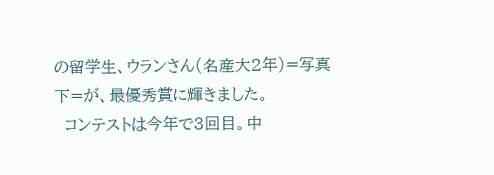の留学生、ウランさん(名産大2年)=写真下=が、最優秀賞に輝きました。
  コンテストは今年で3回目。中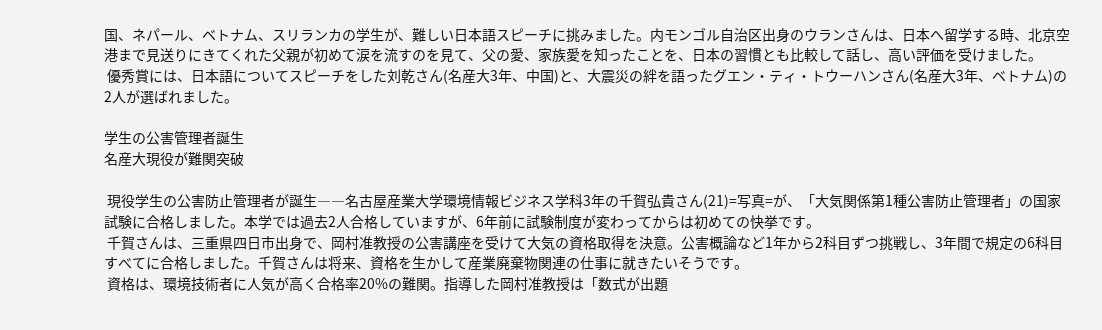国、ネパール、ベトナム、スリランカの学生が、難しい日本語スピーチに挑みました。内モンゴル自治区出身のウランさんは、日本へ留学する時、北京空港まで見送りにきてくれた父親が初めて涙を流すのを見て、父の愛、家族愛を知ったことを、日本の習慣とも比較して話し、高い評価を受けました。
 優秀賞には、日本語についてスピーチをした刘乾さん(名産大3年、中国)と、大震災の絆を語ったグエン・ティ・トウーハンさん(名産大3年、ベトナム)の2人が選ばれました。

学生の公害管理者誕生
名産大現役が難関突破

 現役学生の公害防止管理者が誕生――名古屋産業大学環境情報ビジネス学科3年の千賀弘貴さん(21)=写真=が、「大気関係第1種公害防止管理者」の国家試験に合格しました。本学では過去2人合格していますが、6年前に試験制度が変わってからは初めての快挙です。
 千賀さんは、三重県四日市出身で、岡村准教授の公害講座を受けて大気の資格取得を決意。公害概論など1年から2科目ずつ挑戦し、3年間で規定の6科目すべてに合格しました。千賀さんは将来、資格を生かして産業廃棄物関連の仕事に就きたいそうです。
 資格は、環境技術者に人気が高く合格率20%の難関。指導した岡村准教授は「数式が出題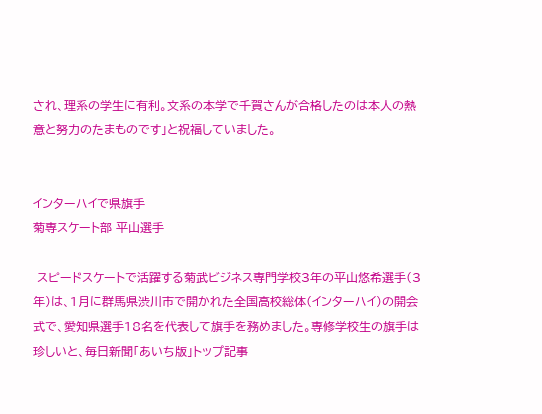され、理系の学生に有利。文系の本学で千賀さんが合格したのは本人の熱意と努力のたまものです」と祝福していました。


インターハイで県旗手
菊専スケート部 平山選手

 スピードスケートで活躍する菊武ビジネス専門学校3年の平山悠希選手(3年)は、1月に群馬県渋川市で開かれた全国高校総体(インターハイ)の開会式で、愛知県選手18名を代表して旗手を務めました。専修学校生の旗手は珍しいと、毎日新聞「あいち版」トップ記事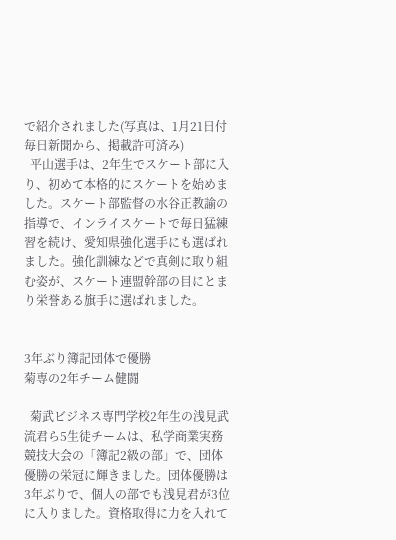で紹介されました(写真は、1月21日付毎日新聞から、掲載許可済み)
  平山選手は、2年生でスケート部に入り、初めて本格的にスケートを始めました。スケート部監督の水谷正教諭の指導で、インライスケートで毎日猛練習を続け、愛知県強化選手にも選ばれました。強化訓練などで真剣に取り組む姿が、スケート連盟幹部の目にとまり栄誉ある旗手に選ばれました。


3年ぶり簿記団体で優勝
菊専の2年チーム健闘

  菊武ビジネス専門学校2年生の浅見武流君ら5生徒チームは、私学商業実務競技大会の「簿記2級の部」で、団体優勝の栄冠に輝きました。団体優勝は3年ぶりで、個人の部でも浅見君が3位に入りました。資格取得に力を入れて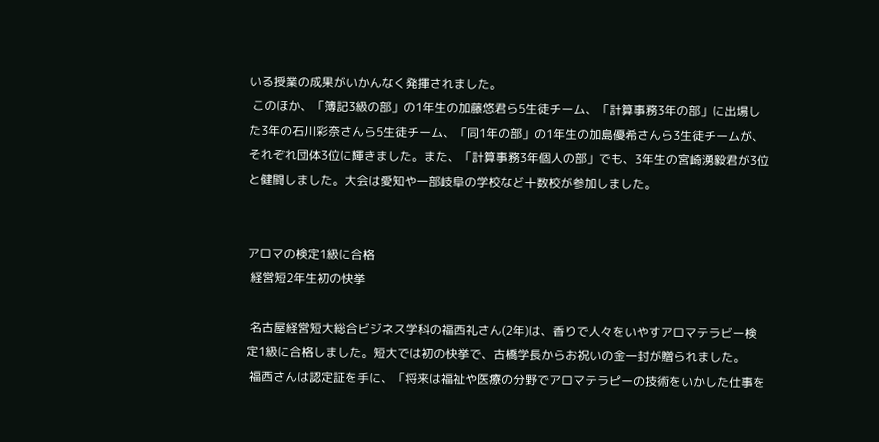いる授業の成果がいかんなく発揮されました。
 このほか、「簿記3級の部」の1年生の加藤悠君ら5生徒チーム、「計算事務3年の部」に出場した3年の石川彩奈さんら5生徒チーム、「同1年の部」の1年生の加島優希さんら3生徒チームが、それぞれ団体3位に輝きました。また、「計算事務3年個人の部」でも、3年生の宮崎湧毅君が3位と健闘しました。大会は愛知や一部岐阜の学校など十数校が参加しました。


アロマの検定1級に合格
 経営短2年生初の快挙

 名古屋経営短大総合ビジネス学科の福西礼さん(2年)は、香りで人々をいやすアロマテラビー検定1級に合格しました。短大では初の快挙で、古橋学長からお祝いの金一封が贈られました。
 福西さんは認定証を手に、「将来は福祉や医療の分野でアロマテラピーの技術をいかした仕事を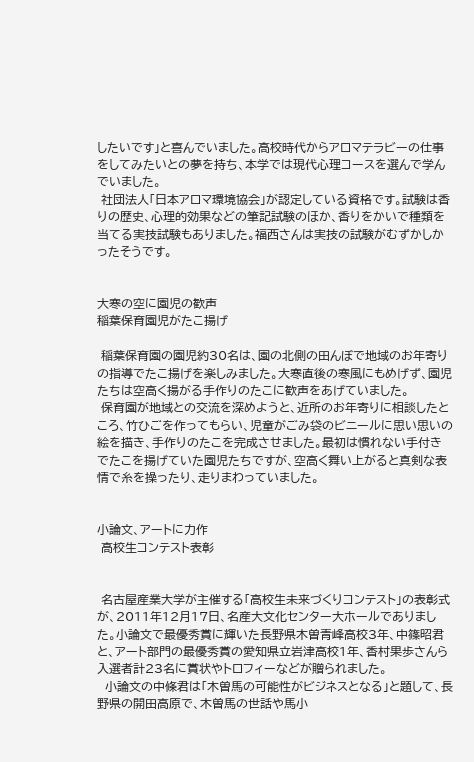したいです」と喜んでいました。高校時代からアロマテラビーの仕事をしてみたいとの夢を持ち、本学では現代心理コースを選んで学んでいました。
 社団法人「日本アロマ環境協会」が認定している資格です。試験は香りの歴史、心理的効果などの筆記試験のほか、香りをかいで種類を当てる実技試験もありました。福西さんは実技の試験がむずかしかったそうです。


大寒の空に園児の歓声
稲葉保育園児がたこ揚げ

 稲葉保育園の園児約30名は、園の北側の田んぼで地域のお年寄りの指導でたこ揚げを楽しみました。大寒直後の寒風にもめげず、園児たちは空高く揚がる手作りのたこに歓声をあげていました。
 保育園が地域との交流を深めようと、近所のお年寄りに相談したところ、竹ひごを作ってもらい、児童がごみ袋のビニールに思い思いの絵を描き、手作りのたこを完成させました。最初は慣れない手付きでたこを揚げていた園児たちですが、空高く舞い上がると真剣な表情で糸を操ったり、走りまわっていました。


小論文、アートに力作
 高校生コンテスト表彰


 名古屋産業大学が主催する「高校生未来づくりコンテスト」の表彰式が、2011年12月17日、名産大文化センター大ホールでありました。小論文で最優秀賞に輝いた長野県木曽青峰高校3年、中篠昭君と、アート部門の最優秀賞の愛知県立岩津高校1年、香村果歩さんら入選者計23名に賞状やトロフィーなどが贈られました。
  小論文の中條君は「木曽馬の可能性がビジネスとなる」と題して、長野県の開田高原で、木曽馬の世話や馬小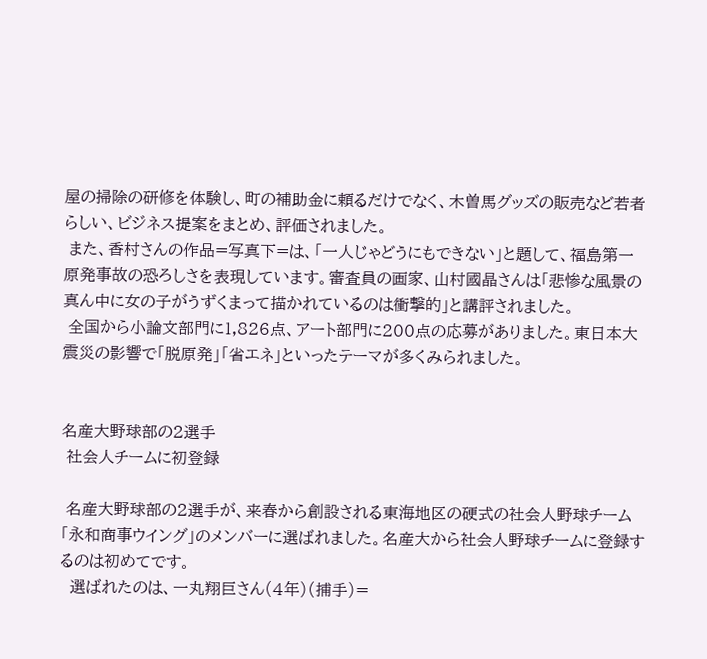屋の掃除の研修を体験し、町の補助金に頼るだけでなく、木曽馬グッズの販売など若者らしい、ビジネス提案をまとめ、評価されました。
 また、香村さんの作品=写真下=は、「一人じゃどうにもできない」と題して、福島第一原発事故の恐ろしさを表現しています。審査員の画家、山村國晶さんは「悲惨な風景の真ん中に女の子がうずくまって描かれているのは衝撃的」と講評されました。
 全国から小論文部門に1,826点、アート部門に200点の応募がありました。東日本大震災の影響で「脱原発」「省エネ」といったテーマが多くみられました。


名産大野球部の2選手
 社会人チームに初登録

 名産大野球部の2選手が、来春から創設される東海地区の硬式の社会人野球チーム「永和商事ウイング」のメンバーに選ばれました。名産大から社会人野球チームに登録するのは初めてです。
  選ばれたのは、一丸翔巨さん(4年)(捕手)=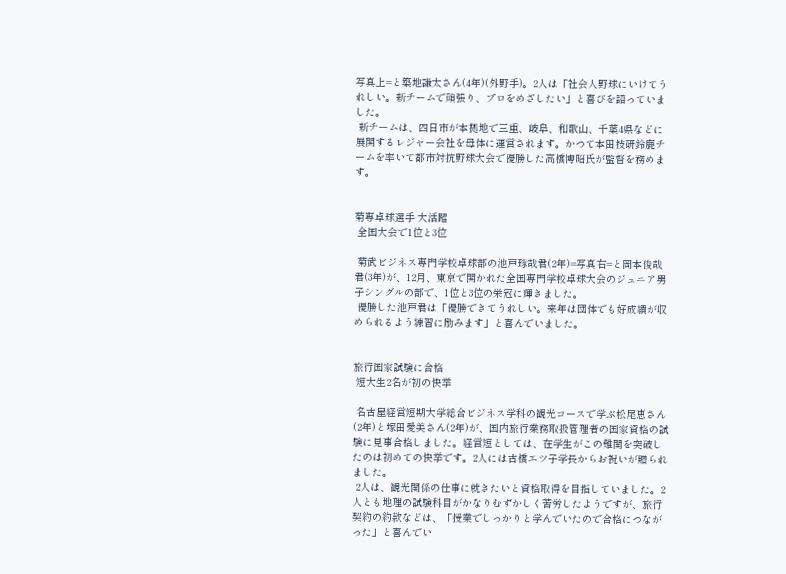写真上=と築地謙太さん(4年)(外野手)。2人は「社会人野球にいけてうれしい。新チームで頑張り、プロをめざしたい」と喜びを語っていました。
 新チームは、四日市が本拠地で三重、岐阜、和歌山、千葉4県などに展開するレジャー会社を母体に運営されます。かつて本田技研鈴鹿チームを率いて都市対抗野球大会で優勝した高橋博昭氏が監督を務めます。


菊専卓球選手 大活躍
 全国大会で1位と3位

 菊武ビジネス専門学校卓球部の池戸琢哉君(2年)=写真右=と岡本俊哉君(3年)が、12月、東京で開かれた全国専門学校卓球大会のジュニア男子シングルの部で、1位と3位の栄冠に輝きました。
 優勝した池戸君は「優勝できてうれしい。来年は団体でも好成績が収められるよう練習に励みます」と喜んでいました。


旅行国家試験に合格
 短大生2名が初の快挙

 名古屋経営短期大学総合ビジネス学科の観光コースで学ぶ松尾恵さん(2年)と塚田愛美さん(2年)が、国内旅行業務取扱管理者の国家資格の試験に見事合格しました。経営短としては、在学生がこの難関を突破したのは初めての快挙です。2人には古橋エツ子学長からお祝いが贈られました。
 2人は、観光関係の仕事に就きたいと資格取得を目指していました。2人とも地理の試験科目がかなりむずかしく苦労したようですが、旅行契約の約款などは、「授業でしっかりと学んでいたので合格につながった」と喜んでい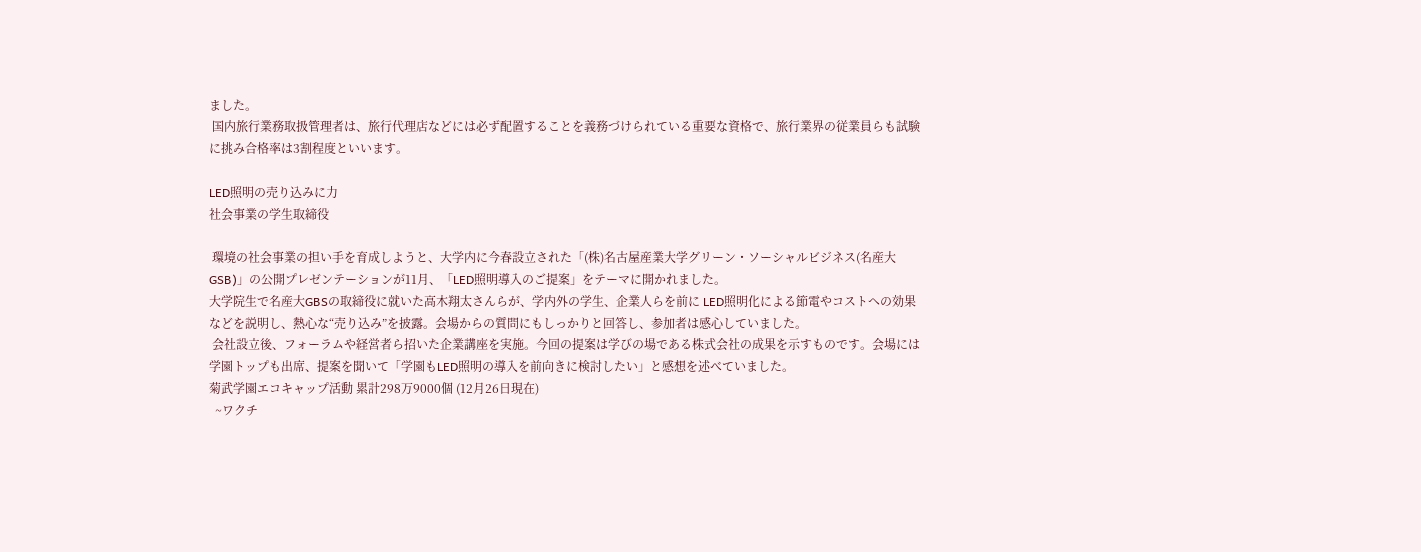ました。
 国内旅行業務取扱管理者は、旅行代理店などには必ず配置することを義務づけられている重要な資格で、旅行業界の従業員らも試験に挑み合格率は3割程度といいます。

LED照明の売り込みに力
社会事業の学生取締役

 環境の社会事業の担い手を育成しようと、大学内に今春設立された「(株)名古屋産業大学グリーン・ソーシャルビジネス(名産大GSB)」の公開プレゼンテーションが11月、「LED照明導入のご提案」をテーマに開かれました。
大学院生で名産大GBSの取締役に就いた高木翔太さんらが、学内外の学生、企業人らを前に LED照明化による節電やコストへの効果などを説明し、熱心な“売り込み”を披露。会場からの質問にもしっかりと回答し、参加者は感心していました。
 会社設立後、フォーラムや経営者ら招いた企業講座を実施。今回の提案は学びの場である株式会社の成果を示すものです。会場には学園トップも出席、提案を聞いて「学園もLED照明の導入を前向きに検討したい」と感想を述べていました。
菊武学園エコキャップ活動 累計298万9000個 (12月26日現在)
  ~ワクチ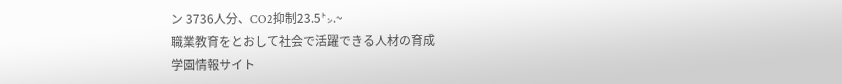ン 3736人分、CO2抑制23.5㌧.~
職業教育をとおして社会で活躍できる人材の育成
学園情報サイト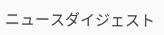ニュースダイジェスト